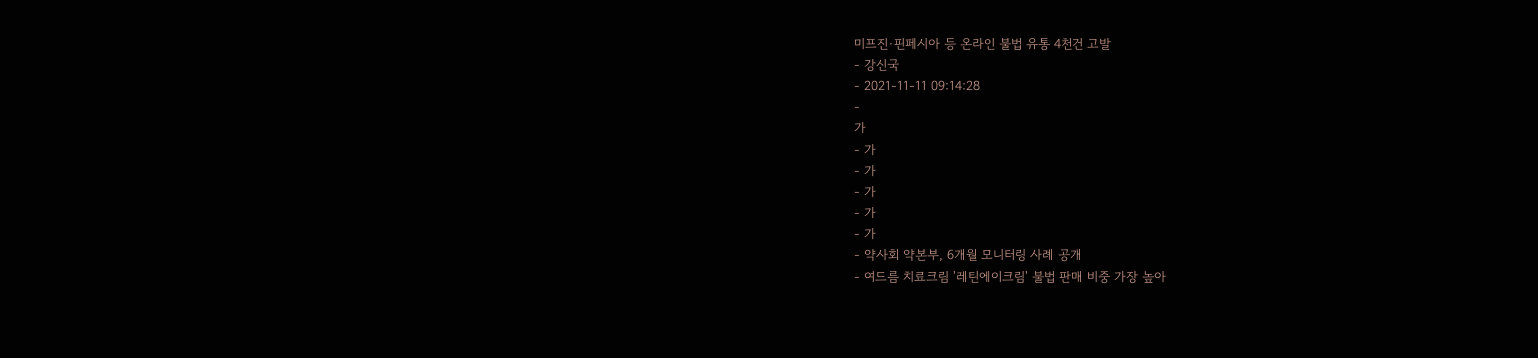미프진·핀페시아 등 온라인 불법 유통 4천건 고발
- 강신국
- 2021-11-11 09:14:28
-
가
- 가
- 가
- 가
- 가
- 가
- 약사회 약본부, 6개월 모니터링 사례 공개
- 여드름 치료크림 '레틴에이크림' 불법 판매 비중 가장 높아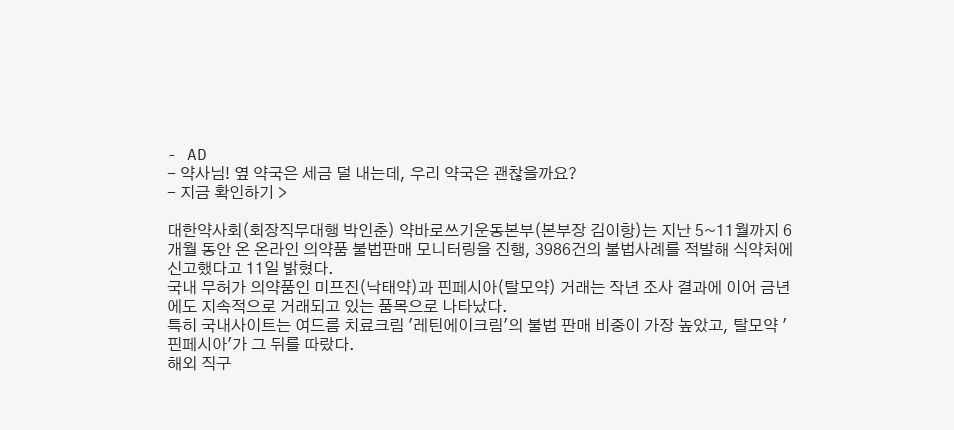- AD
- 약사님! 옆 약국은 세금 덜 내는데, 우리 약국은 괜찮을까요?
- 지금 확인하기 >

대한약사회(회장직무대행 박인춘) 약바로쓰기운동본부(본부장 김이항)는 지난 5~11월까지 6개월 동안 온 온라인 의약품 불법판매 모니터링을 진행, 3986건의 불법사례를 적발해 식약처에 신고했다고 11일 밝혔다.
국내 무허가 의약품인 미프진(낙태약)과 핀페시아(탈모약) 거래는 작년 조사 결과에 이어 금년에도 지속적으로 거래되고 있는 품목으로 나타났다.
특히 국내사이트는 여드름 치료크림 '레틴에이크림'의 불법 판매 비중이 가장 높았고, 탈모약 '핀페시아'가 그 뒤를 따랐다.
해외 직구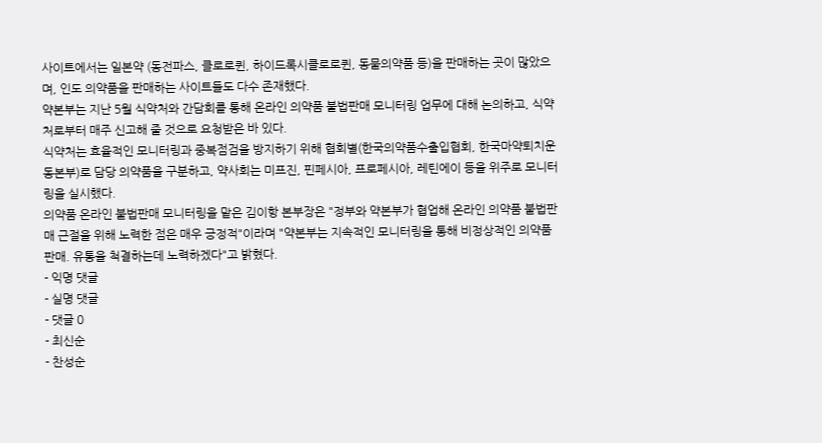사이트에서는 일본약 (동전파스, 클로로퀸, 하이드록시클로로퀸, 동물의약품 등)을 판매하는 곳이 많았으며, 인도 의약품을 판매하는 사이트들도 다수 존재했다.
약본부는 지난 5월 식약처와 간담회를 통해 온라인 의약품 불법판매 모니터링 업무에 대해 논의하고, 식약처로부터 매주 신고해 줄 것으로 요청받은 바 있다.
식약처는 효율적인 모니터링과 중복점검을 방지하기 위해 협회별(한국의약품수출입협회, 한국마약퇴치운동본부)로 담당 의약품을 구분하고, 약사회는 미프진, 핀페시아, 프로페시아, 레틴에이 등을 위주로 모니터링을 실시했다.
의약품 온라인 불법판매 모니터링을 맡은 김이항 본부장은 "정부와 약본부가 협업해 온라인 의약품 불법판매 근절을 위해 노력한 점은 매우 긍정적"이라며 "약본부는 지속적인 모니터링을 통해 비정상적인 의약품 판매. 유통을 척결하는데 노력하겠다"고 밝혔다.
- 익명 댓글
- 실명 댓글
- 댓글 0
- 최신순
- 찬성순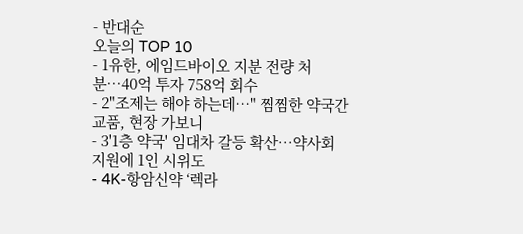- 반대순
오늘의 TOP 10
- 1유한, 에임드바이오 지분 전량 처분…40억 투자 758억 회수
- 2"조제는 해야 하는데…" 찜찜한 약국간 교품, 현장 가보니
- 3'1층 약국' 임대차 갈등 확산…약사회 지원에 1인 시위도
- 4K-항암신약 ‘렉라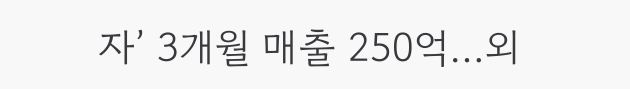자’ 3개월 매출 250억…외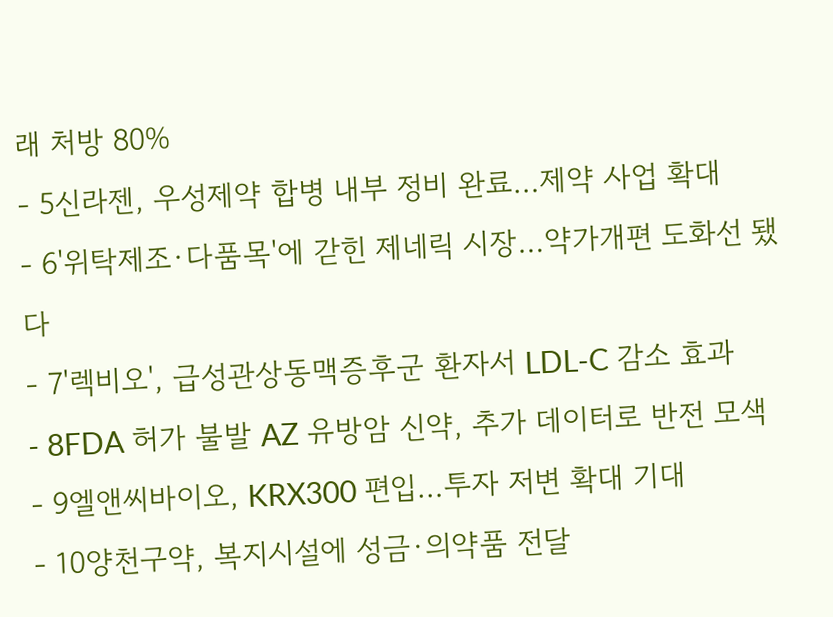래 처방 80%
- 5신라젠, 우성제약 합병 내부 정비 완료…제약 사업 확대
- 6'위탁제조·다품목'에 갇힌 제네릭 시장…약가개편 도화선 됐다
- 7'렉비오', 급성관상동맥증후군 환자서 LDL-C 감소 효과
- 8FDA 허가 불발 AZ 유방암 신약, 추가 데이터로 반전 모색
- 9엘앤씨바이오, KRX300 편입…투자 저변 확대 기대
- 10양천구약, 복지시설에 성금·의약품 전달